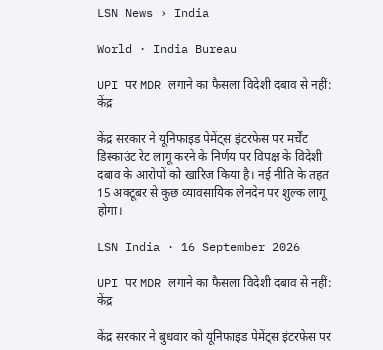LSN News › India

World · India Bureau

UPI पर MDR लगाने का फैसला विदेशी दबाव से नहीं: केंद्र

केंद्र सरकार ने यूनिफाइड पेमेंट्स इंटरफेस पर मर्चेंट डिस्काउंट रेट लागू करने के निर्णय पर विपक्ष के विदेशी दबाव के आरोपों को खारिज किया है। नई नीति के तहत 15 अक्टूबर से कुछ व्यावसायिक लेनदेन पर शुल्क लागू होगा।

LSN India · 16 September 2026

UPI पर MDR लगाने का फैसला विदेशी दबाव से नहीं: केंद्र

केंद्र सरकार ने बुधवार को यूनिफाइड पेमेंट्स इंटरफेस पर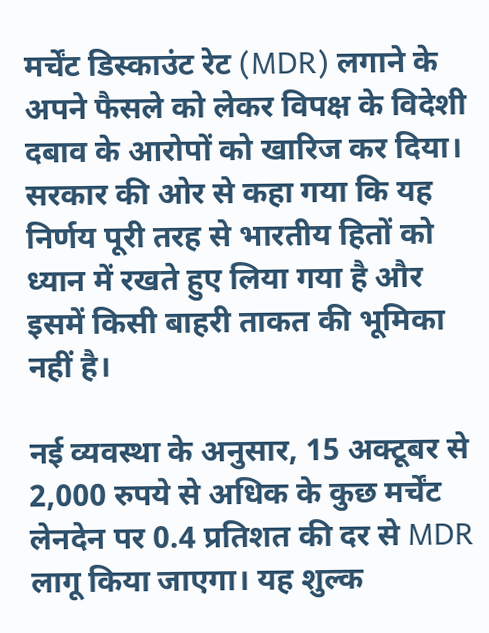मर्चेंट डिस्काउंट रेट (MDR) लगाने के अपने फैसले को लेकर विपक्ष के विदेशी दबाव के आरोपों को खारिज कर दिया। सरकार की ओर से कहा गया कि यह निर्णय पूरी तरह से भारतीय हितों को ध्यान में रखते हुए लिया गया है और इसमें किसी बाहरी ताकत की भूमिका नहीं है।

नई व्यवस्था के अनुसार, 15 अक्टूबर से 2,000 रुपये से अधिक के कुछ मर्चेंट लेनदेन पर 0.4 प्रतिशत की दर से MDR लागू किया जाएगा। यह शुल्क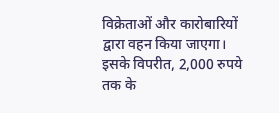विक्रेताओं और कारोबारियों द्वारा वहन किया जाएगा। इसके विपरीत, 2,000 रुपये तक के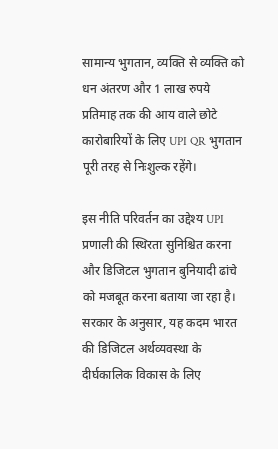सामान्य भुगतान, व्यक्ति से व्यक्ति को धन अंतरण और 1 लाख रुपये प्रतिमाह तक की आय वाले छोटे कारोबारियों के लिए UPI QR भुगतान पूरी तरह से निःशुल्क रहेंगे।

इस नीति परिवर्तन का उद्देश्य UPI प्रणाली की स्थिरता सुनिश्चित करना और डिजिटल भुगतान बुनियादी ढांचे को मजबूत करना बताया जा रहा है। सरकार के अनुसार, यह कदम भारत की डिजिटल अर्थव्यवस्था के दीर्घकालिक विकास के लिए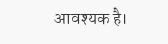आवश्यक है।